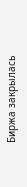Биржа закрылась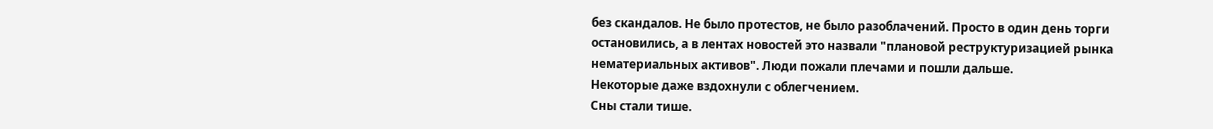без скандалов. Не было протестов, не было разоблачений. Просто в один день торги остановились, а в лентах новостей это назвали "плановой реструктуризацией рынка нематериальных активов". Люди пожали плечами и пошли дальше.
Некоторые даже вздохнули с облегчением.
Сны стали тише.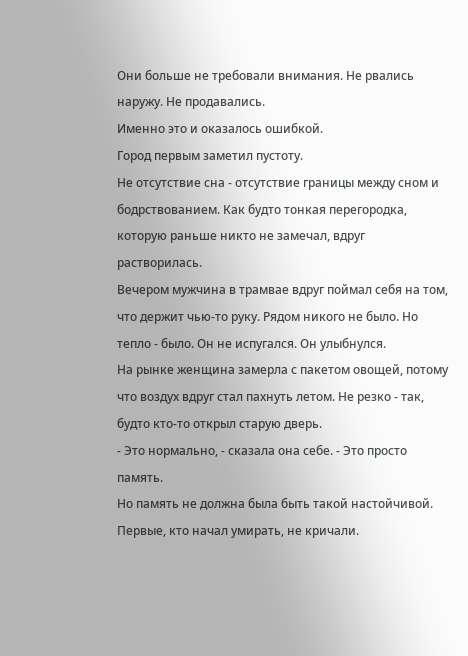Они больше не требовали внимания. Не рвались наружу. Не продавались.
Именно это и оказалось ошибкой.
Город первым заметил пустоту.
Не отсутствие сна - отсутствие границы между сном и бодрствованием. Как будто тонкая перегородка, которую раньше никто не замечал, вдруг растворилась.
Вечером мужчина в трамвае вдруг поймал себя на том, что держит чью-то руку. Рядом никого не было. Но тепло - было. Он не испугался. Он улыбнулся.
На рынке женщина замерла с пакетом овощей, потому что воздух вдруг стал пахнуть летом. Не резко - так, будто кто-то открыл старую дверь.
- Это нормально, - сказала она себе. - Это просто память.
Но память не должна была быть такой настойчивой.
Первые, кто начал умирать, не кричали.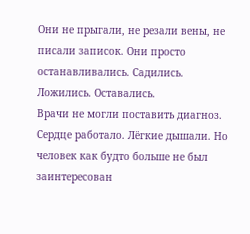Они не прыгали, не резали вены, не писали записок. Они просто останавливались. Садились. Ложились. Оставались.
Врачи не могли поставить диагноз. Сердце работало. Лёгкие дышали. Но человек как будто больше не был заинтересован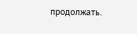продолжать.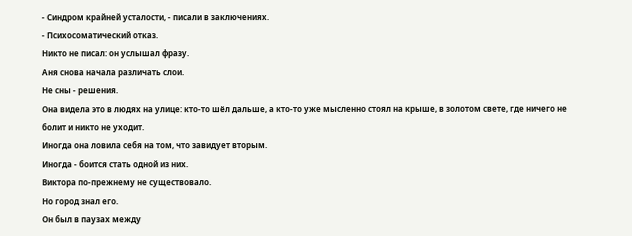- Синдром крайней усталости, - писали в заключениях.
- Психосоматический отказ.
Никто не писал: он услышал фразу.
Аня снова начала различать слои.
Не сны - решения.
Она видела это в людях на улице: кто-то шёл дальше, а кто-то уже мысленно стоял на крыше, в золотом свете, где ничего не болит и никто не уходит.
Иногда она ловила себя на том, что завидует вторым.
Иногда - боится стать одной из них.
Виктора по-прежнему не существовало.
Но город знал его.
Он был в паузах между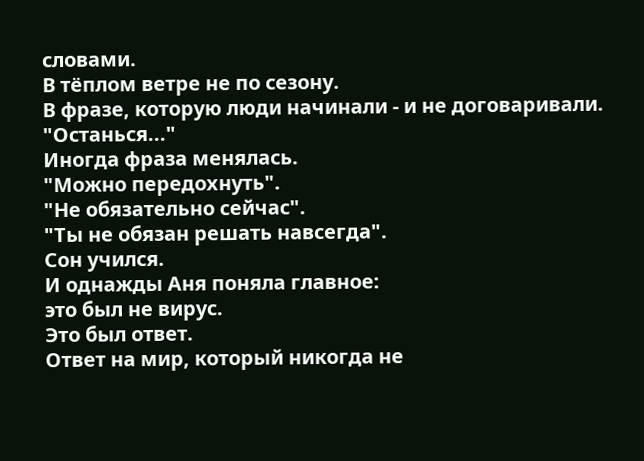словами.
В тёплом ветре не по сезону.
В фразе, которую люди начинали - и не договаривали.
"Останься..."
Иногда фраза менялась.
"Можно передохнуть".
"Не обязательно сейчас".
"Ты не обязан решать навсегда".
Сон учился.
И однажды Аня поняла главное:
это был не вирус.
Это был ответ.
Ответ на мир, который никогда не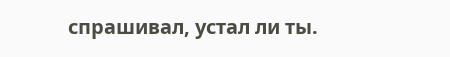спрашивал, устал ли ты.